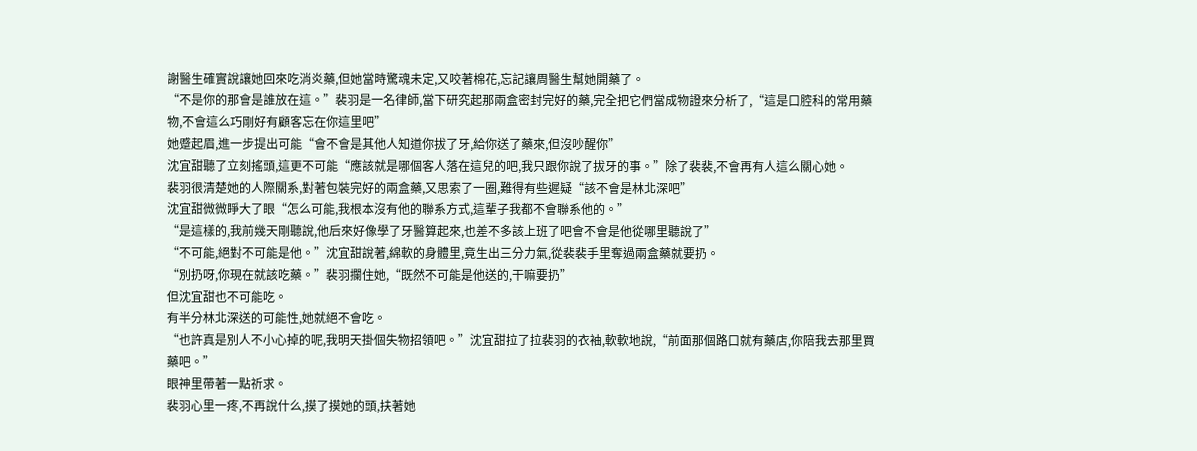謝醫生確實說讓她回來吃消炎藥,但她當時驚魂未定,又咬著棉花,忘記讓周醫生幫她開藥了。
“不是你的那會是誰放在這。”裴羽是一名律師,當下研究起那兩盒密封完好的藥,完全把它們當成物證來分析了,“這是口腔科的常用藥物,不會這么巧剛好有顧客忘在你這里吧”
她蹙起眉,進一步提出可能“會不會是其他人知道你拔了牙,給你送了藥來,但沒吵醒你”
沈宜甜聽了立刻搖頭,這更不可能“應該就是哪個客人落在這兒的吧,我只跟你說了拔牙的事。”除了裴裴,不會再有人這么關心她。
裴羽很清楚她的人際關系,對著包裝完好的兩盒藥,又思索了一圈,難得有些遲疑“該不會是林北深吧”
沈宜甜微微睜大了眼“怎么可能,我根本沒有他的聯系方式,這輩子我都不會聯系他的。”
“是這樣的,我前幾天剛聽說,他后來好像學了牙醫算起來,也差不多該上班了吧會不會是他從哪里聽說了”
“不可能,絕對不可能是他。”沈宜甜說著,綿軟的身體里,竟生出三分力氣,從裴裴手里奪過兩盒藥就要扔。
“別扔呀,你現在就該吃藥。”裴羽攔住她,“既然不可能是他送的,干嘛要扔”
但沈宜甜也不可能吃。
有半分林北深送的可能性,她就絕不會吃。
“也許真是別人不小心掉的呢,我明天掛個失物招領吧。”沈宜甜拉了拉裴羽的衣袖,軟軟地說,“前面那個路口就有藥店,你陪我去那里買藥吧。”
眼神里帶著一點祈求。
裴羽心里一疼,不再說什么,摸了摸她的頭,扶著她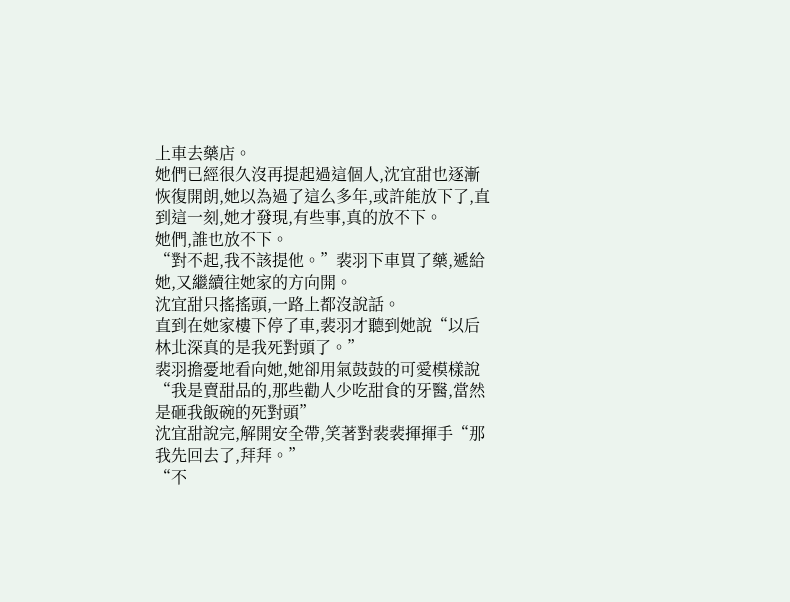上車去藥店。
她們已經很久沒再提起過這個人,沈宜甜也逐漸恢復開朗,她以為過了這么多年,或許能放下了,直到這一刻,她才發現,有些事,真的放不下。
她們,誰也放不下。
“對不起,我不該提他。”裴羽下車買了藥,遞給她,又繼續往她家的方向開。
沈宜甜只搖搖頭,一路上都沒說話。
直到在她家樓下停了車,裴羽才聽到她說“以后林北深真的是我死對頭了。”
裴羽擔憂地看向她,她卻用氣鼓鼓的可愛模樣說“我是賣甜品的,那些勸人少吃甜食的牙醫,當然是砸我飯碗的死對頭”
沈宜甜說完,解開安全帶,笑著對裴裴揮揮手“那我先回去了,拜拜。”
“不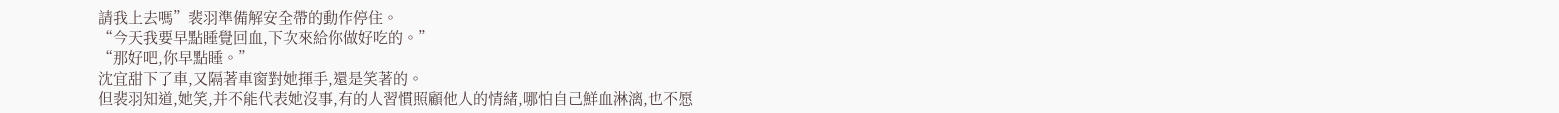請我上去嗎”裴羽準備解安全帶的動作停住。
“今天我要早點睡覺回血,下次來給你做好吃的。”
“那好吧,你早點睡。”
沈宜甜下了車,又隔著車窗對她揮手,還是笑著的。
但裴羽知道,她笑,并不能代表她沒事,有的人習慣照顧他人的情緒,哪怕自己鮮血淋漓,也不愿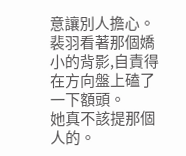意讓別人擔心。
裴羽看著那個嬌小的背影,自責得在方向盤上磕了一下額頭。
她真不該提那個人的。